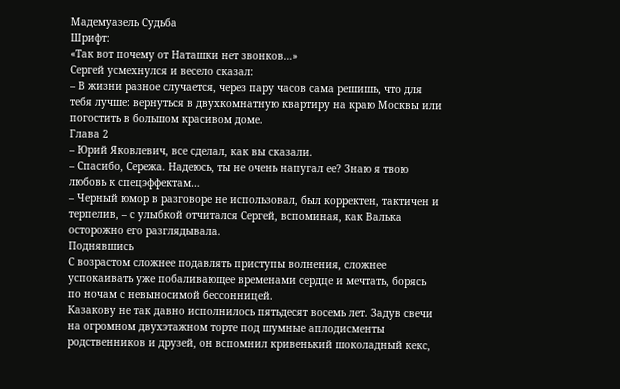Мадемуазель Судьба
Шрифт:
«Так вот почему от Наташки нет звонков…»
Сергей усмехнулся и весело сказал:
– В жизни разное случается, через пару часов сама решишь, что для тебя лучше: вернуться в двухкомнатную квартиру на краю Москвы или погостить в большом красивом доме.
Глава 2
– Юрий Яковлевич, все сделал, как вы сказали.
– Спасибо, Сережа. Надеюсь, ты не очень напугал ее? Знаю я твою любовь к спецэффектам…
– Черный юмор в разговоре не использовал, был корректен, тактичен и терпелив, – с улыбкой отчитался Сергей, вспоминая, как Валька осторожно его разглядывала.
Поднявшись
С возрастом сложнее подавлять приступы волнения, сложнее успокаивать уже побаливающее временами сердце и мечтать, борясь по ночам с невыносимой бессонницей.
Казакову не так давно исполнилось пятьдесят восемь лет. Задув свечи на огромном двухэтажном торте под шумные аплодисменты родственников и друзей, он вспомнил кривенький шоколадный кекс,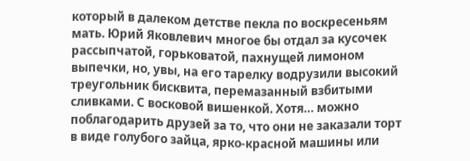который в далеком детстве пекла по воскресеньям мать. Юрий Яковлевич многое бы отдал за кусочек рассыпчатой, горьковатой, пахнущей лимоном выпечки, но, увы, на его тарелку водрузили высокий треугольник бисквита, перемазанный взбитыми сливками. С восковой вишенкой. Хотя… можно поблагодарить друзей за то, что они не заказали торт в виде голубого зайца, ярко-красной машины или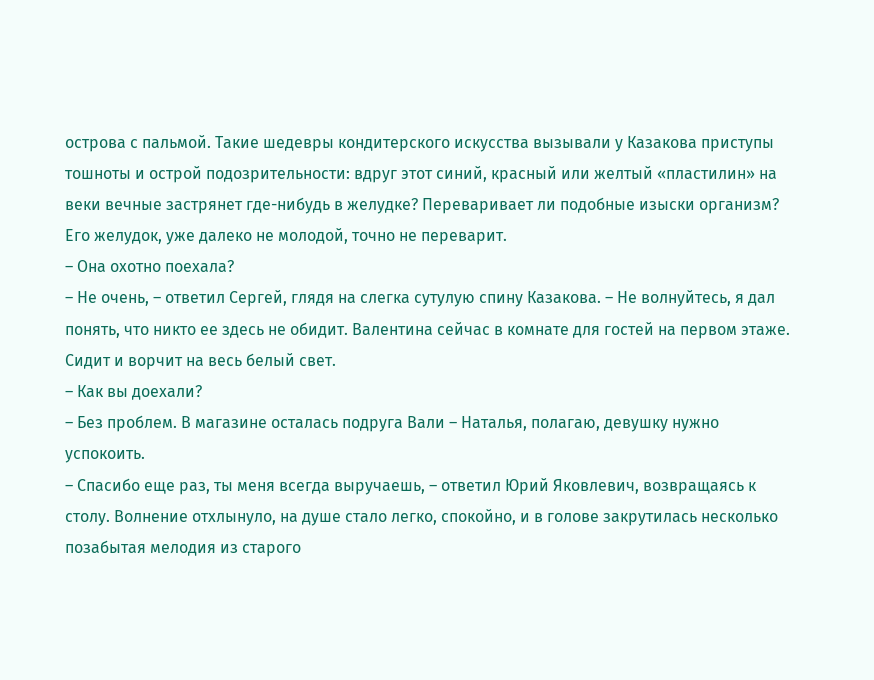острова с пальмой. Такие шедевры кондитерского искусства вызывали у Казакова приступы тошноты и острой подозрительности: вдруг этот синий, красный или желтый «пластилин» на веки вечные застрянет где-нибудь в желудке? Переваривает ли подобные изыски организм? Его желудок, уже далеко не молодой, точно не переварит.
– Она охотно поехала?
– Не очень, – ответил Сергей, глядя на слегка сутулую спину Казакова. – Не волнуйтесь, я дал понять, что никто ее здесь не обидит. Валентина сейчас в комнате для гостей на первом этаже. Сидит и ворчит на весь белый свет.
– Как вы доехали?
– Без проблем. В магазине осталась подруга Вали – Наталья, полагаю, девушку нужно успокоить.
– Спасибо еще раз, ты меня всегда выручаешь, – ответил Юрий Яковлевич, возвращаясь к столу. Волнение отхлынуло, на душе стало легко, спокойно, и в голове закрутилась несколько позабытая мелодия из старого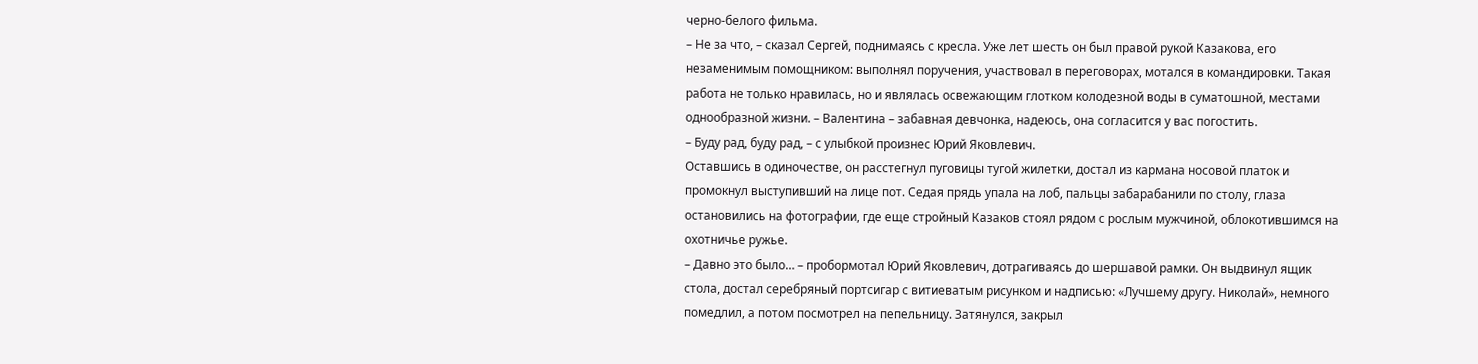черно-белого фильма.
– Не за что, – сказал Сергей, поднимаясь с кресла. Уже лет шесть он был правой рукой Казакова, его незаменимым помощником: выполнял поручения, участвовал в переговорах, мотался в командировки. Такая работа не только нравилась, но и являлась освежающим глотком колодезной воды в суматошной, местами однообразной жизни. – Валентина – забавная девчонка, надеюсь, она согласится у вас погостить.
– Буду рад, буду рад, – с улыбкой произнес Юрий Яковлевич.
Оставшись в одиночестве, он расстегнул пуговицы тугой жилетки, достал из кармана носовой платок и промокнул выступивший на лице пот. Седая прядь упала на лоб, пальцы забарабанили по столу, глаза остановились на фотографии, где еще стройный Казаков стоял рядом с рослым мужчиной, облокотившимся на охотничье ружье.
– Давно это было… – пробормотал Юрий Яковлевич, дотрагиваясь до шершавой рамки. Он выдвинул ящик стола, достал серебряный портсигар с витиеватым рисунком и надписью: «Лучшему другу. Николай», немного помедлил, а потом посмотрел на пепельницу. Затянулся, закрыл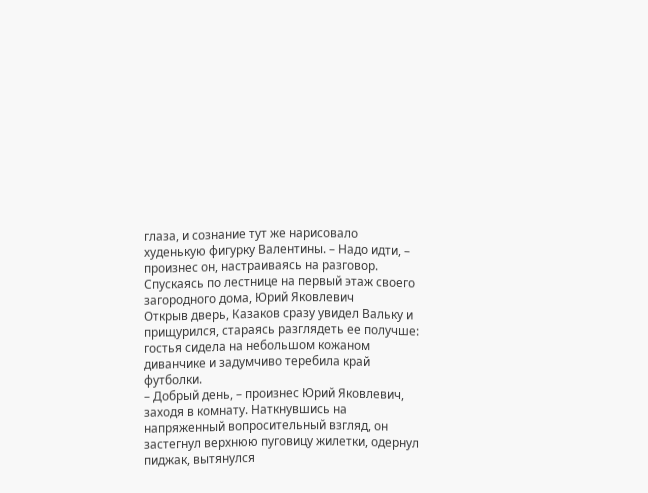глаза, и сознание тут же нарисовало худенькую фигурку Валентины. – Надо идти, – произнес он, настраиваясь на разговор.
Спускаясь по лестнице на первый этаж своего загородного дома, Юрий Яковлевич
Открыв дверь, Казаков сразу увидел Вальку и прищурился, стараясь разглядеть ее получше: гостья сидела на небольшом кожаном диванчике и задумчиво теребила край футболки.
– Добрый день, – произнес Юрий Яковлевич, заходя в комнату. Наткнувшись на напряженный вопросительный взгляд, он застегнул верхнюю пуговицу жилетки, одернул пиджак, вытянулся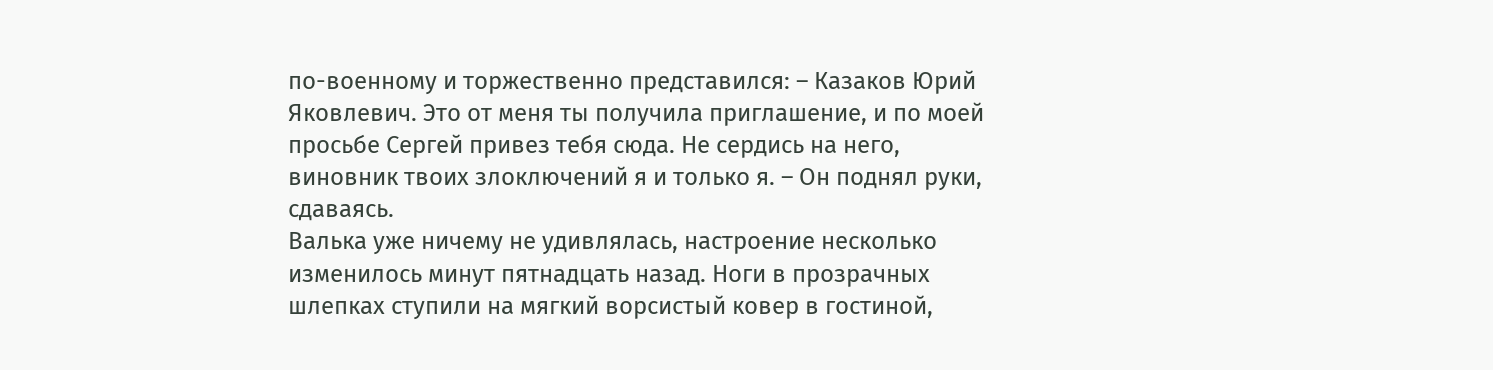по-военному и торжественно представился: – Казаков Юрий Яковлевич. Это от меня ты получила приглашение, и по моей просьбе Сергей привез тебя сюда. Не сердись на него, виновник твоих злоключений я и только я. – Он поднял руки, сдаваясь.
Валька уже ничему не удивлялась, настроение несколько изменилось минут пятнадцать назад. Ноги в прозрачных шлепках ступили на мягкий ворсистый ковер в гостиной,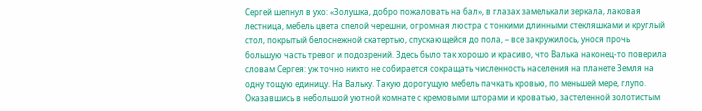Сергей шепнул в ухо: «Золушка, добро пожаловать на бал», в глазах замелькали зеркала, лаковая лестница, мебель цвета спелой черешни, огромная люстра с тонкими длинными стекляшками и круглый стол, покрытый белоснежной скатертью, спускающейся до пола, – все закружилось, унося прочь большую часть тревог и подозрений. Здесь было так хорошо и красиво, что Валька наконец-то поверила словам Сергея: уж точно никто не собирается сокращать численность населения на планете Земля на одну тощую единицу. На Вальку. Такую дорогущую мебель пачкать кровью, по меньшей мере, глупо.
Оказавшись в небольшой уютной комнате с кремовыми шторами и кроватью, застеленной золотистым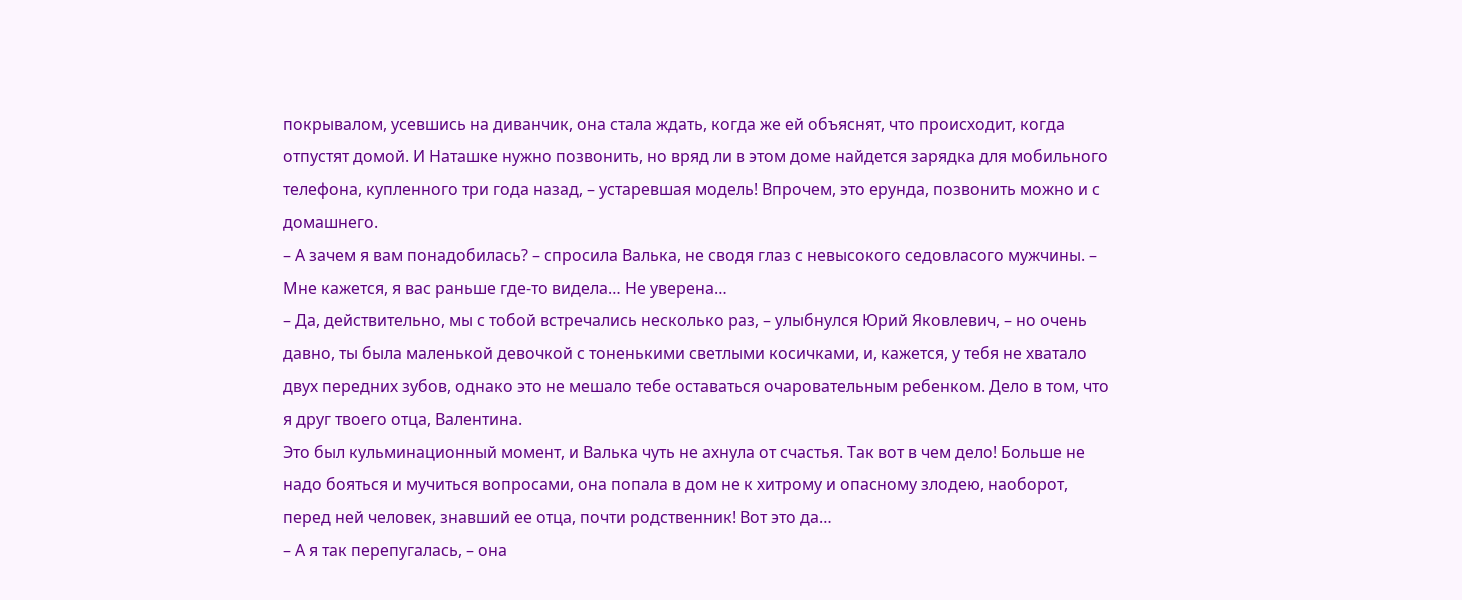покрывалом, усевшись на диванчик, она стала ждать, когда же ей объяснят, что происходит, когда отпустят домой. И Наташке нужно позвонить, но вряд ли в этом доме найдется зарядка для мобильного телефона, купленного три года назад, – устаревшая модель! Впрочем, это ерунда, позвонить можно и с домашнего.
– А зачем я вам понадобилась? – спросила Валька, не сводя глаз с невысокого седовласого мужчины. – Мне кажется, я вас раньше где-то видела… Не уверена…
– Да, действительно, мы с тобой встречались несколько раз, – улыбнулся Юрий Яковлевич, – но очень давно, ты была маленькой девочкой с тоненькими светлыми косичками, и, кажется, у тебя не хватало двух передних зубов, однако это не мешало тебе оставаться очаровательным ребенком. Дело в том, что я друг твоего отца, Валентина.
Это был кульминационный момент, и Валька чуть не ахнула от счастья. Так вот в чем дело! Больше не надо бояться и мучиться вопросами, она попала в дом не к хитрому и опасному злодею, наоборот, перед ней человек, знавший ее отца, почти родственник! Вот это да…
– А я так перепугалась, – она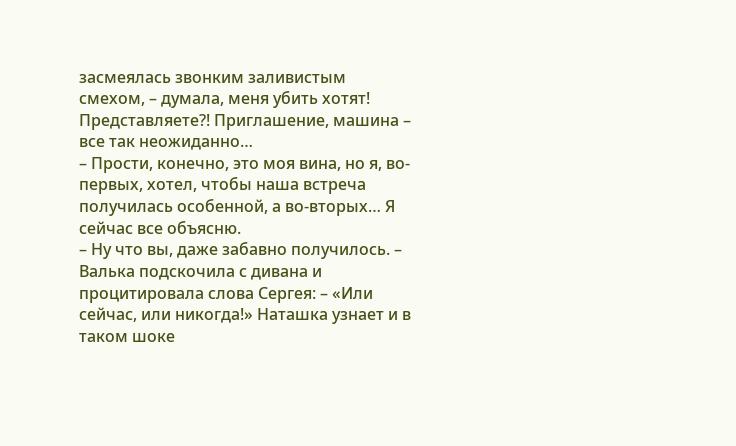засмеялась звонким заливистым смехом, – думала, меня убить хотят! Представляете?! Приглашение, машина – все так неожиданно…
– Прости, конечно, это моя вина, но я, во-первых, хотел, чтобы наша встреча получилась особенной, а во-вторых… Я сейчас все объясню.
– Ну что вы, даже забавно получилось. – Валька подскочила с дивана и процитировала слова Сергея: – «Или сейчас, или никогда!» Наташка узнает и в таком шоке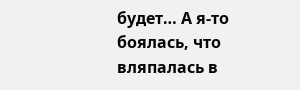будет… А я-то боялась, что вляпалась в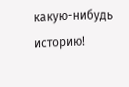какую-нибудь историю!